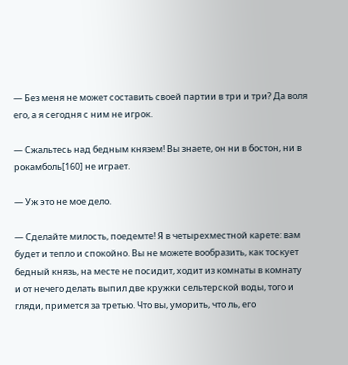— Без меня не может составить своей партии в три и три? Да воля его, а я сегодня с ним не игрок.

— Сжальтесь над бедным князем! Вы знаете, он ни в бостон, ни в рокамболь[160] не играет.

— Уж это не мое дело.

— Сделайте милость, поедемте! Я в четырехместной карете: вам будет и тепло и спокойно. Вы не можете вообразить, как тоскует бедный князь, на месте не посидит, ходит из комнаты в комнату и от нечего делать выпил две кружки сельтерской воды, того и гляди, примется за третью. Что вы, уморить, что ль, его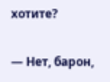хотите?

— Нет, барон,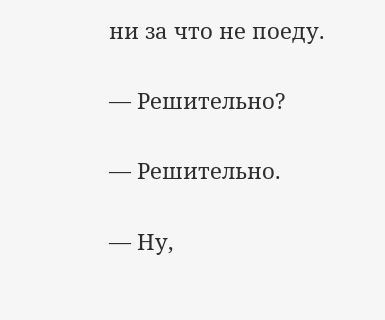ни за что не поеду.

— Решительно?

— Решительно.

— Ну,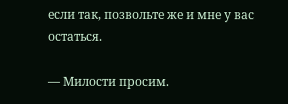если так, позвольте же и мне у вас остаться.

— Милости просим.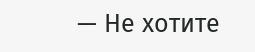— Не хотите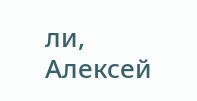ли, Алексей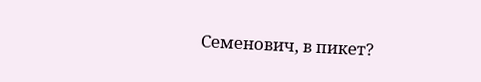Семенович, в пикет?